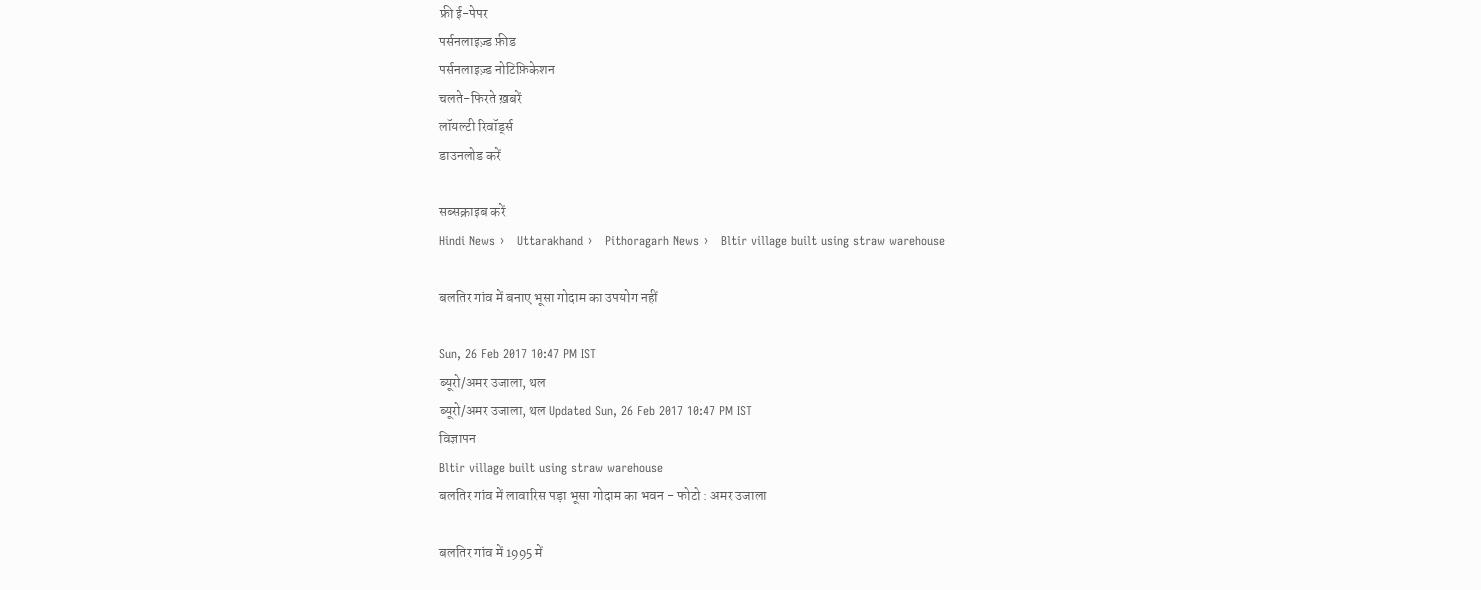फ्री ई-पेपर
पर्सनलाइज़्ड फ़ीड
पर्सनलाइज़्ड नोटिफ़िकेशन
चलते-फिरते ख़बरें
लॉयल्टी रिवॉर्ड्स
डाउनलोड करें

सब्सक्राइब करें
Hindi News ›   Uttarakhand ›   Pithoragarh News ›   Bltir village built using straw warehouse

बलतिर गांव में बनाए भूसा गोदाम का उपयोग नहीं

Sun, 26 Feb 2017 10:47 PM IST
ब्यूरो/अमर उजाला, थल
ब्यूरो/अमर उजाला, थल Updated Sun, 26 Feb 2017 10:47 PM IST
विज्ञापन
Bltir village built using straw warehouse
बलतिर गांव में लावारिस पड़ा भूसा गोदाम का भवन - फोटो : अमर उजाला

बलतिर गांव में 1995 में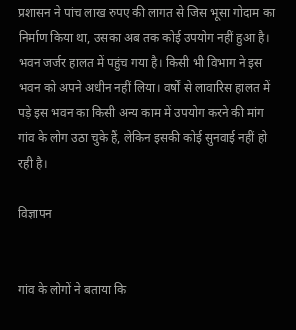प्रशासन ने पांच लाख रुपए की लागत से जिस भूसा गोदाम का निर्माण किया था, उसका अब तक कोई उपयोग नहीं हुआ है। भवन जर्जर हालत में पहुंच गया है। किसी भी विभाग ने इस भवन को अपने अधीन नहीं लिया। वर्षों से लावारिस हालत में पड़े इस भवन का किसी अन्य काम में उपयोग करने की मांग गांव के लोग उठा चुके हैं, लेकिन इसकी कोई सुनवाई नहीं हो रही है।

विज्ञापन


गांव के लोगों ने बताया कि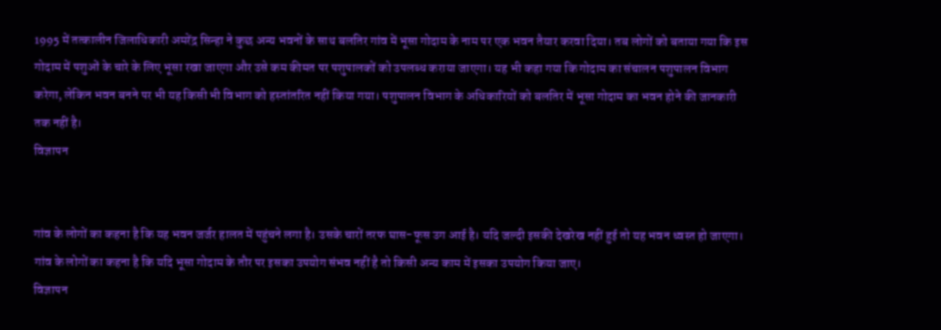1995 में तत्कालीन जिलाधिकारी अमरेंद्र सिन्हा ने कुछ अन्य भवनों के साथ बलतिर गांव में भूसा गोदाम के नाम पर एक भवन तैयार करवा दिया। तब लोगों को बताया गया कि इस गोदाम में पशुओं के चारे के लिए भूसा रखा जाएगा और उसे कम कीमत पर पशुपालकों को उपलब्ध कराया जाएगा। यह भी कहा गया कि गोदाम का संचालन पशुपालन विभाग करेगा, लेकिन भवन बनने पर भी यह किसी भी विभाग को हस्तांतरित नहीं किया गया। पशुपालन विभाग के अधिकारियों को बलतिर में भूसा गोदाम का भवन होने की जानकारी तक नहीं है।
विज्ञापन


गांव के लोगों का कहना है कि यह भवन जर्जर हालत में पहुंचने लगा है। उसके चारों तरफ घास-फूस उग आई है। यदि जल्दी इसकी देखरेख नहीं हुई तो यह भवन ध्वस्त हो जाएगा। गांव के लोगों का कहना है कि यदि भूसा गोदाम के तौर पर इसका उपयोग संभव नहीं है तो किसी अन्य काम में इसका उपयोग किया जाए।
विज्ञापन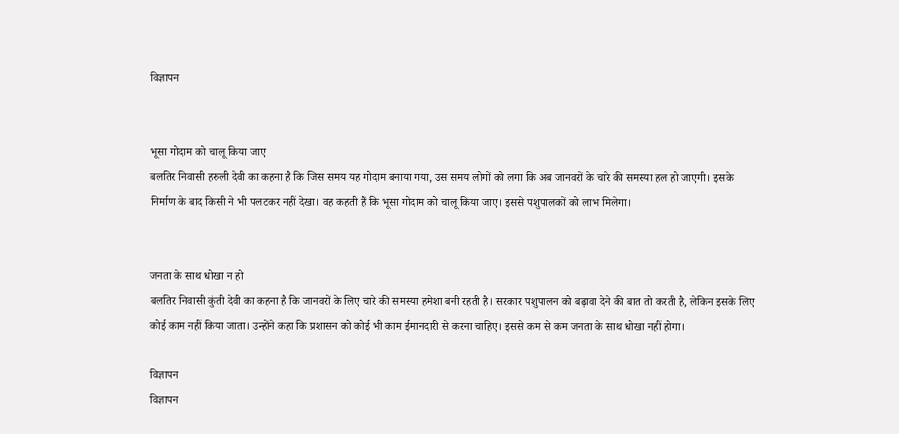विज्ञापन


भूसा गोदाम को चालू किया जाए
बलतिर निवासी हरुली देवी का कहना है कि जिस समय यह गोदाम बनाया गया, उस समय लोगों को लगा कि अब जानवरों के चारे की समस्या हल हो जाएगी। इसके निर्माण के बाद किसी ने भी पलटकर नहीं देखा। वह कहती हैं कि भूसा गोदाम को चालू किया जाए। इससे पशुपालकों को लाभ मिलेगा।


जनता के साथ धोखा न हो
बलतिर निवासी कुंती देवी का कहना है कि जानवरों के लिए चारे की समस्या हमेशा बनी रहती है। सरकार पशुपालन को बढ़ावा देने की बात तो करती है, लेकिन इसके लिए कोई काम नहीं किया जाता। उन्होंने कहा कि प्रशासन को कोई भी काम ईमानदारी से करना चाहिए। इससे कम से कम जनता के साथ धोखा नहीं होगा।

विज्ञापन
विज्ञापन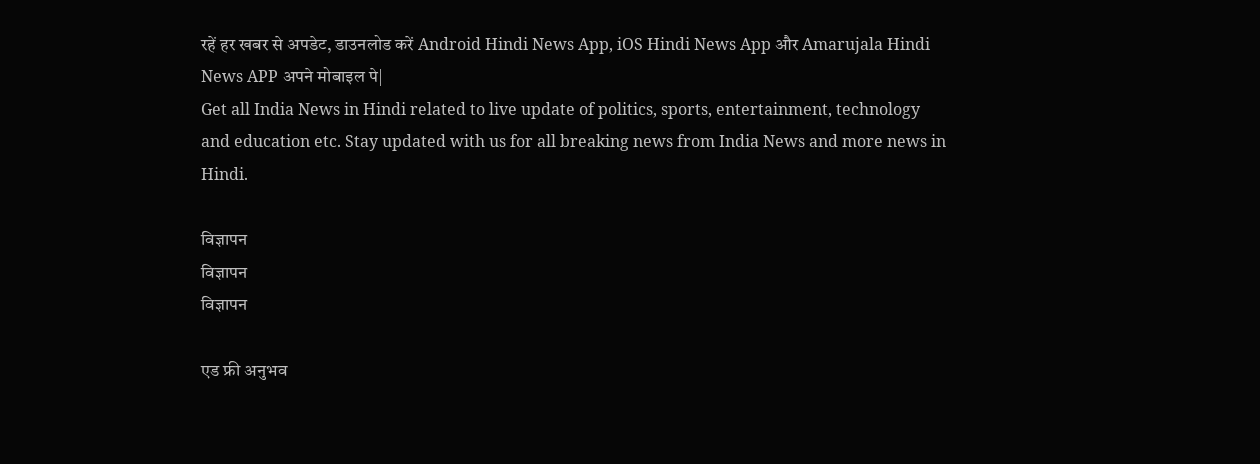रहें हर खबर से अपडेट, डाउनलोड करें Android Hindi News App, iOS Hindi News App और Amarujala Hindi News APP अपने मोबाइल पे|
Get all India News in Hindi related to live update of politics, sports, entertainment, technology and education etc. Stay updated with us for all breaking news from India News and more news in Hindi.

विज्ञापन
विज्ञापन
विज्ञापन

एड फ्री अनुभव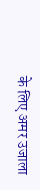के लिए अमर उजाला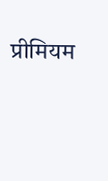प्रीमियम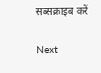सब्सक्राइब करें

Next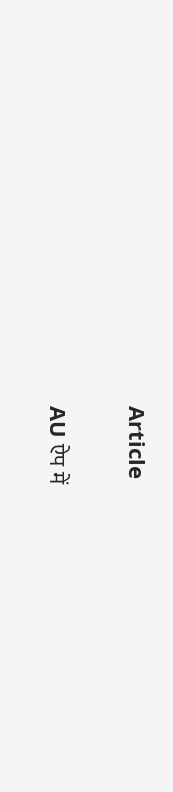Article

AU ऐप में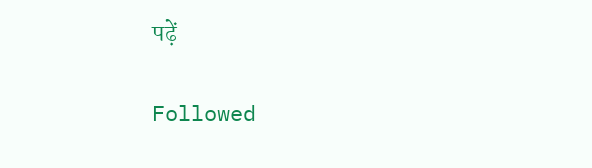पढ़ें

Followed